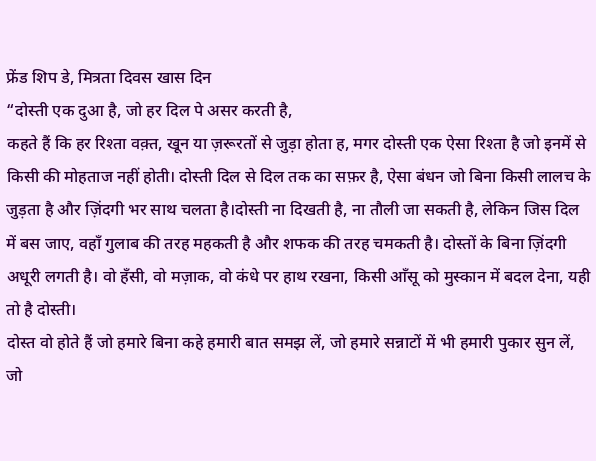फ्रेंड शिप डे, मित्रता दिवस खास दिन
“दोस्ती एक दुआ है, जो हर दिल पे असर करती है,
कहते हैं कि हर रिश्ता वक़्त, खून या ज़रूरतों से जुड़ा होता ह, मगर दोस्ती एक ऐसा रिश्ता है जो इनमें से किसी की मोहताज नहीं होती। दोस्ती दिल से दिल तक का सफ़र है, ऐसा बंधन जो बिना किसी लालच के जुड़ता है और ज़िंदगी भर साथ चलता है।दोस्ती ना दिखती है, ना तौली जा सकती है, लेकिन जिस दिल में बस जाए, वहाँ गुलाब की तरह महकती है और शफक की तरह चमकती है। दोस्तों के बिना ज़िंदगी अधूरी लगती है। वो हँसी, वो मज़ाक, वो कंधे पर हाथ रखना, किसी आँसू को मुस्कान में बदल देना, यही तो है दोस्ती।
दोस्त वो होते हैं जो हमारे बिना कहे हमारी बात समझ लें, जो हमारे सन्नाटों में भी हमारी पुकार सुन लें, जो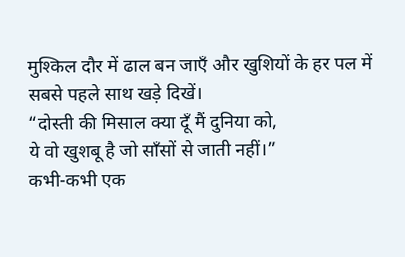मुश्किल दौर में ढाल बन जाएँ और खुशियों के हर पल में सबसे पहले साथ खड़े दिखें।
“दोस्ती की मिसाल क्या दूँ मैं दुनिया को,
ये वो खुशबू है जो साँसों से जाती नहीं।”
कभी-कभी एक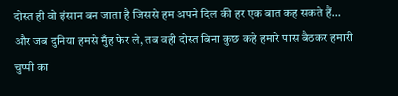दोस्त ही वो इंसान बन जाता है जिससे हम अपने दिल की हर एक बात कह सकते हैं… और जब दुनिया हमसे मुँह फेर ले, तब वही दोस्त बिना कुछ कहे हमारे पास बैठकर हमारी चुप्पी का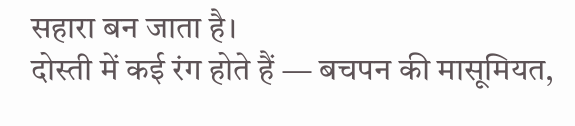सहारा बन जाता है।
दोस्ती में कई रंग होते हैं — बचपन की मासूमियत,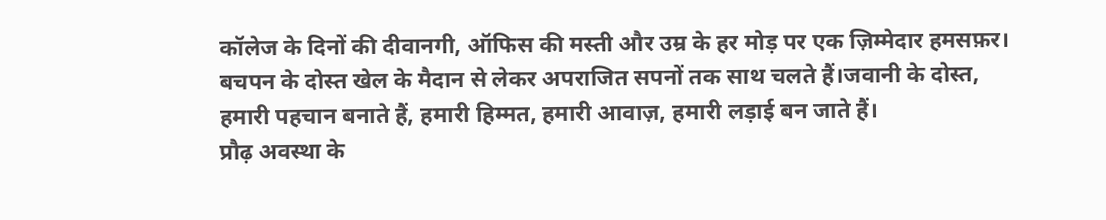कॉलेज के दिनों की दीवानगी, ऑफिस की मस्ती और उम्र के हर मोड़ पर एक ज़िम्मेदार हमसफ़र।
बचपन के दोस्त खेल के मैदान से लेकर अपराजित सपनों तक साथ चलते हैं।जवानी के दोस्त, हमारी पहचान बनाते हैं, हमारी हिम्मत, हमारी आवाज़, हमारी लड़ाई बन जाते हैं।
प्रौढ़ अवस्था के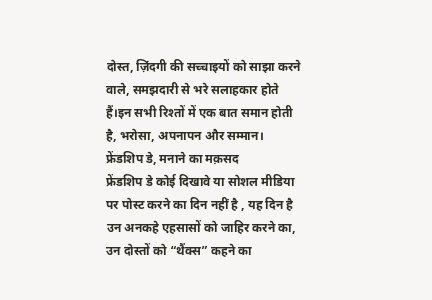दोस्त, ज़िंदगी की सच्चाइयों को साझा करने वाले, समझदारी से भरे सलाहकार होते हैं।इन सभी रिश्तों में एक बात समान होती है, भरोसा, अपनापन और सम्मान।
फ्रेंडशिप डे, मनाने का मक़सद
फ्रेंडशिप डे कोई दिखावे या सोशल मीडिया पर पोस्ट करने का दिन नहीं है , यह दिन है उन अनकहे एहसासों को जाहिर करने का, उन दोस्तों को “थैंक्स” कहने का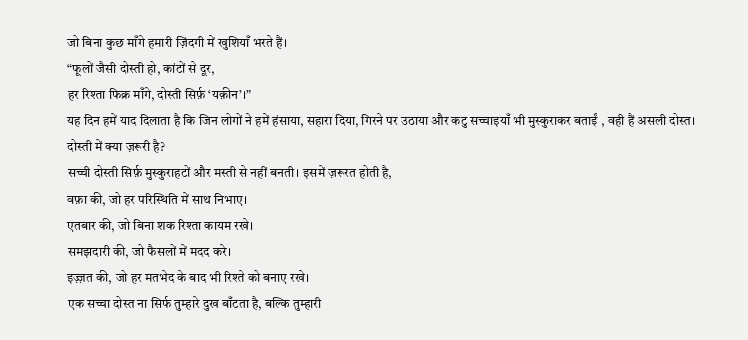जो बिना कुछ माँगे हमारी ज़िंदगी में खुशियाँ भरते हैं।
“फूलों जैसी दोस्ती हो, कांटों से दूर,
हर रिश्ता फिक्र माँगे, दोस्ती सिर्फ़ ‘यक़ीन’।”
यह दिन हमें याद दिलाता है कि जिन लोगों ने हमें हंसाया, सहारा दिया, गिरने पर उठाया और कटु सच्चाइयाँ भी मुस्कुराकर बताईं , वही हैं असली दोस्त।
दोस्ती में क्या ज़रूरी है?
सच्ची दोस्ती सिर्फ़ मुस्कुराहटों और मस्ती से नहीं बनती। इसमें ज़रूरत होती है,
वफ़ा की, जो हर परिस्थिति में साथ निभाए।
एतबार की, जो बिना शक रिश्ता कायम रखे।
समझदारी की, जो फैसलों में मदद करे।
इज़्ज़त की, जो हर मतभेद के बाद भी रिश्ते को बनाए रखे।
एक सच्चा दोस्त ना सिर्फ तुम्हारे दुख बाँटता है, बल्कि तुम्हारी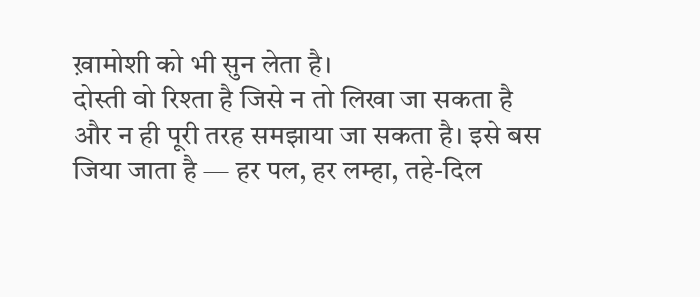ख़ामोशी को भी सुन लेता है।
दोस्ती वो रिश्ता है जिसे न तो लिखा जा सकता है और न ही पूरी तरह समझाया जा सकता है। इसे बस जिया जाता है — हर पल, हर लम्हा, तहे-दिल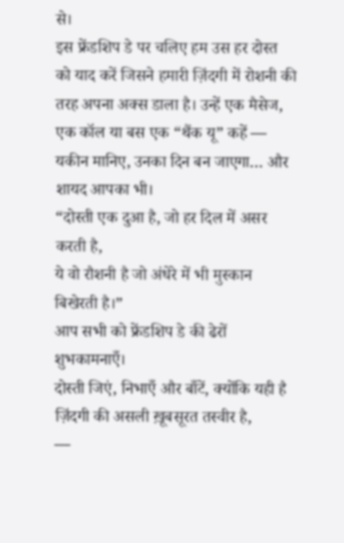से।
इस फ्रेंडशिप डे पर चलिए हम उस हर दोस्त को याद करें जिसने हमारी ज़िंदगी में रोशनी की तरह अपना अक्स डाला है। उन्हें एक मैसेज, एक कॉल या बस एक “थैंक यू” कहें — यकीन मानिए, उनका दिन बन जाएगा… और शायद आपका भी।
“दोस्ती एक दुआ है, जो हर दिल में असर करती है,
ये वो रौशनी है जो अंधेरे में भी मुस्कान बिखेरती है।”
आप सभी को फ्रेंडशिप डे की ढेरों शुभकामनाएँ।
दोस्ती जिएं, निभाएँ और बाँटें, क्योंकि यही है ज़िंदगी की असली ख़ूबसूरत तस्वीर है,
—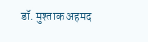डॉ. मुश्ताक अहमद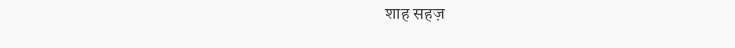शाह सहज़